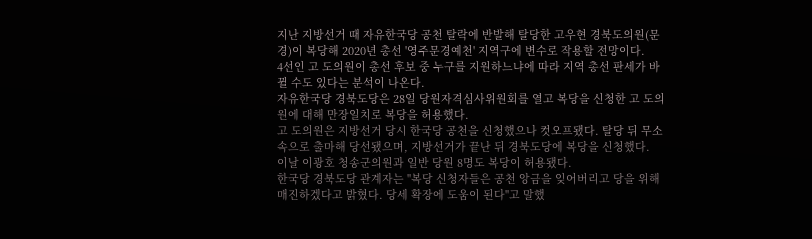지난 지방선거 때 자유한국당 공천 탈락에 반발해 탈당한 고우현 경북도의원(문경)이 복당해 2020년 총선 '영주문경예천' 지역구에 변수로 작용할 전망이다.
4선인 고 도의원이 총선 후보 중 누구를 지원하느냐에 따라 지역 총선 판세가 바뀔 수도 있다는 분석이 나온다.
자유한국당 경북도당은 28일 당원자격심사위원회를 열고 복당을 신청한 고 도의원에 대해 만장일치로 복당을 허용했다.
고 도의원은 지방선거 당시 한국당 공천을 신청했으나 컷오프됐다. 탈당 뒤 무소속으로 출마해 당선됐으며, 지방선거가 끝난 뒤 경북도당에 복당을 신청했다.
이날 이광호 청송군의원과 일반 당원 8명도 복당이 허용됐다.
한국당 경북도당 관계자는 "복당 신청자들은 공천 앙금을 잊어버리고 당을 위해 매진하겠다고 밝혔다. 당세 확장에 도움이 된다"고 말했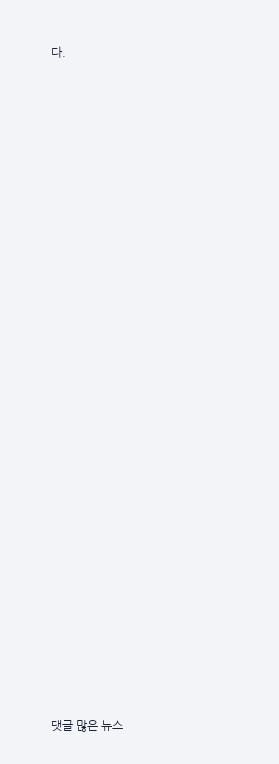다.

































댓글 많은 뉴스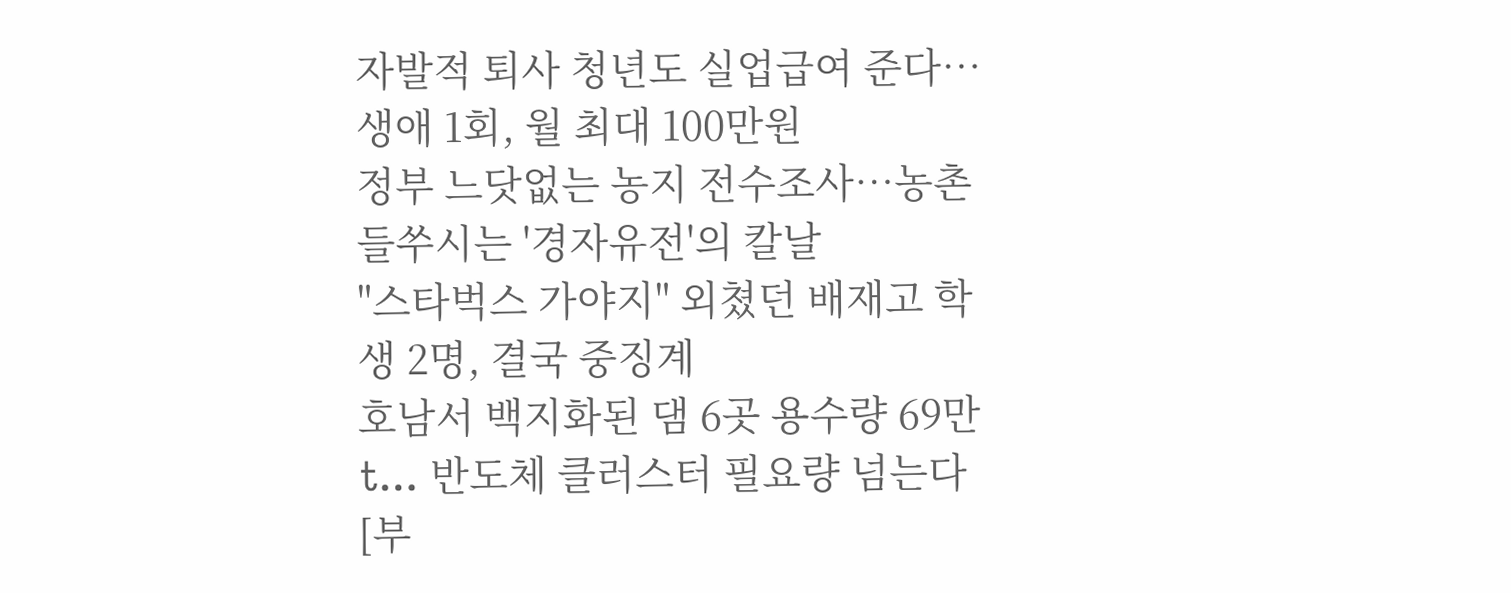자발적 퇴사 청년도 실업급여 준다…생애 1회, 월 최대 100만원
정부 느닷없는 농지 전수조사…농촌 들쑤시는 '경자유전'의 칼날
"스타벅스 가야지" 외쳤던 배재고 학생 2명, 결국 중징계
호남서 백지화된 댐 6곳 용수량 69만t… 반도체 클러스터 필요량 넘는다
[부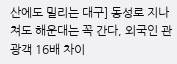산에도 밀리는 대구] 동성로 지나쳐도 해운대는 꼭 간다, 외국인 관광객 16배 차이